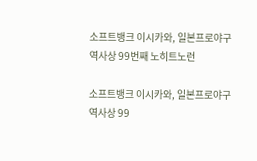소프트뱅크 이시카와, 일본프로야구 역사상 99번째 노히트노런

소프트뱅크 이시카와, 일본프로야구 역사상 99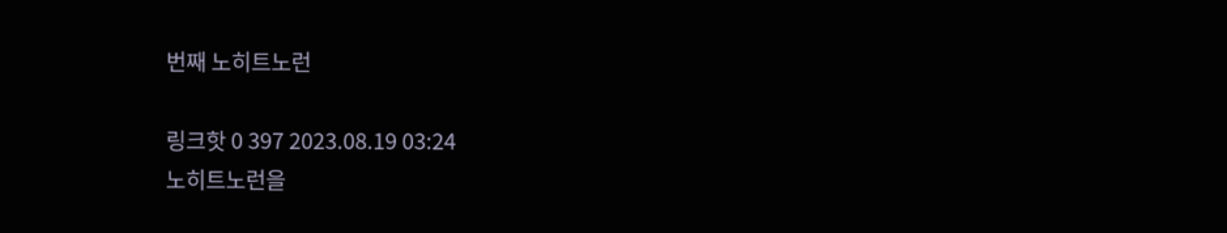번째 노히트노런

링크핫 0 397 2023.08.19 03:24
노히트노런을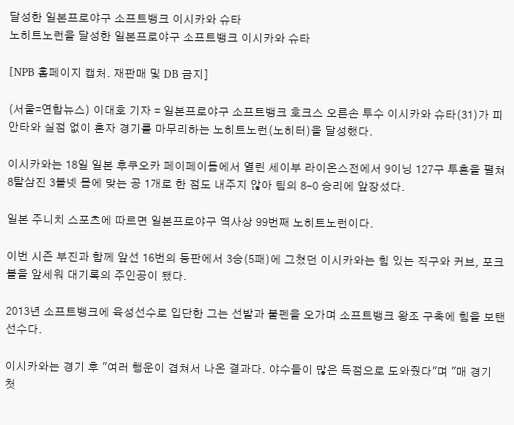달성한 일본프로야구 소프트뱅크 이시카와 슈타
노히트노런을 달성한 일본프로야구 소프트뱅크 이시카와 슈타

[NPB 홈페이지 캡처. 재판매 및 DB 금지]

(서울=연합뉴스) 이대호 기자 = 일본프로야구 소프트뱅크 호크스 오른손 투수 이시카와 슈타(31)가 피안타와 실점 없이 혼자 경기를 마무리하는 노히트노런(노히터)을 달성했다.

이시카와는 18일 일본 후쿠오카 페이페이돔에서 열린 세이부 라이온스전에서 9이닝 127구 투혼을 펼쳐 8탈삼진 3볼넷 몸에 맞는 공 1개로 한 점도 내주지 않아 팀의 8-0 승리에 앞장섰다.

일본 주니치 스포츠에 따르면 일본프로야구 역사상 99번째 노히트노런이다.

이번 시즌 부진과 함께 앞선 16번의 등판에서 3승(5패)에 그쳤던 이시카와는 힘 있는 직구와 커브, 포크볼을 앞세워 대기록의 주인공이 됐다.

2013년 소프트뱅크에 육성선수로 입단한 그는 선발과 불펜을 오가며 소프트뱅크 왕조 구축에 힘을 보탠 선수다.

이시카와는 경기 후 "여러 행운이 겹쳐서 나온 결과다. 야수들이 많은 득점으로 도와줬다"며 "매 경기 첫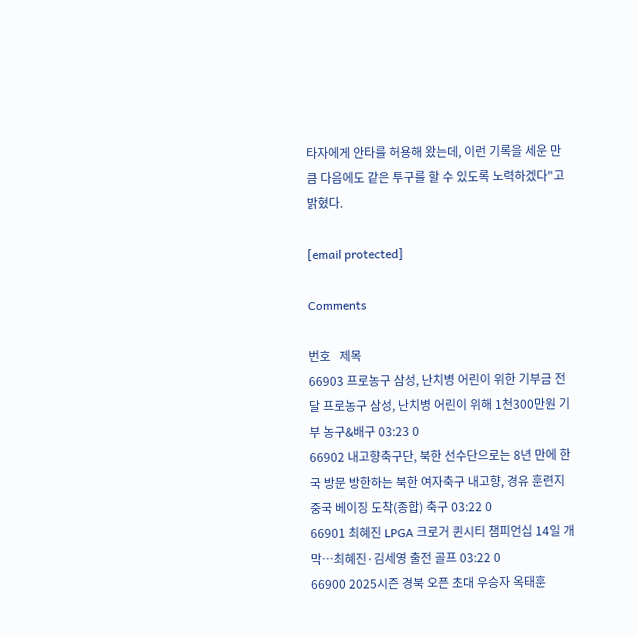타자에게 안타를 허용해 왔는데, 이런 기록을 세운 만큼 다음에도 같은 투구를 할 수 있도록 노력하겠다"고 밝혔다.

[email protected]

Comments

번호   제목
66903 프로농구 삼성, 난치병 어린이 위한 기부금 전달 프로농구 삼성, 난치병 어린이 위해 1천300만원 기부 농구&배구 03:23 0
66902 내고향축구단, 북한 선수단으로는 8년 만에 한국 방문 방한하는 북한 여자축구 내고향, 경유 훈련지 중국 베이징 도착(종합) 축구 03:22 0
66901 최혜진 LPGA 크로거 퀸시티 챔피언십 14일 개막…최혜진·김세영 출전 골프 03:22 0
66900 2025시즌 경북 오픈 초대 우승자 옥태훈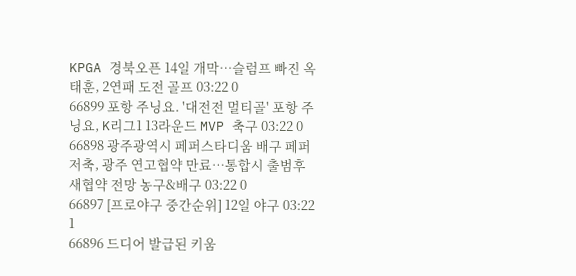KPGA 경북오픈 14일 개막…슬럼프 빠진 옥태훈, 2연패 도전 골프 03:22 0
66899 포항 주닝요. '대전전 멀티골' 포항 주닝요, K리그1 13라운드 MVP 축구 03:22 0
66898 광주광역시 페퍼스타디움 배구 페퍼저축, 광주 연고협약 만료…통합시 출범후 새협약 전망 농구&배구 03:22 0
66897 [프로야구 중간순위] 12일 야구 03:22 1
66896 드디어 발급된 키움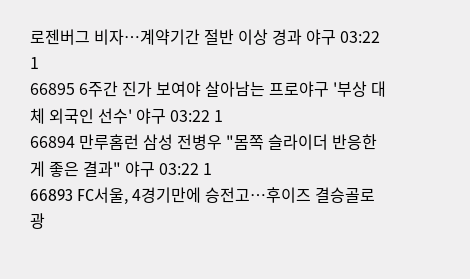로젠버그 비자…계약기간 절반 이상 경과 야구 03:22 1
66895 6주간 진가 보여야 살아남는 프로야구 '부상 대체 외국인 선수' 야구 03:22 1
66894 만루홈런 삼성 전병우 "몸쪽 슬라이더 반응한 게 좋은 결과" 야구 03:22 1
66893 FC서울, 4경기만에 승전고…후이즈 결승골로 광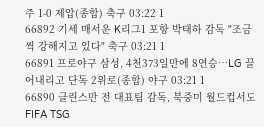주 1-0 제압(종합) 축구 03:22 1
66892 기세 매서운 K리그1 포항 박태하 감독 "조금씩 강해지고 있다" 축구 03:21 1
66891 프로야구 삼성, 4천373일만에 8연승…LG 끌어내리고 단독 2위로(종합) 야구 03:21 1
66890 클린스만 전 대표팀 감독, 북중미 월드컵서도 FIFA TSG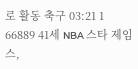로 활동 축구 03:21 1
66889 41세 NBA 스타 제임스,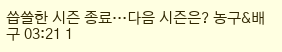씁쓸한 시즌 종료…다음 시즌은? 농구&배구 03:21 1